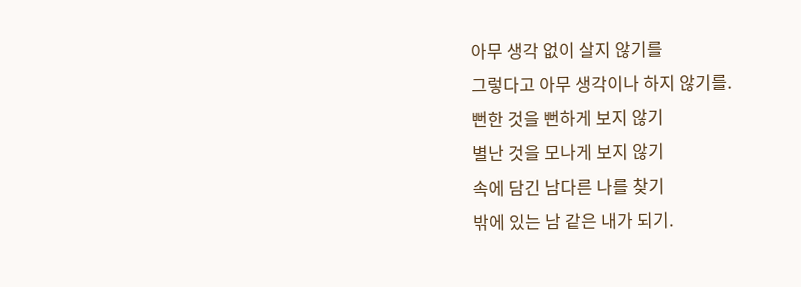아무 생각 없이 살지 않기를
그렇다고 아무 생각이나 하지 않기를.
뻔한 것을 뻔하게 보지 않기
별난 것을 모나게 보지 않기
속에 담긴 남다른 나를 찾기
밖에 있는 남 같은 내가 되기.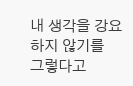내 생각을 강요하지 않기를
그렇다고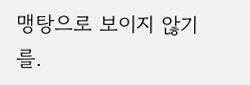맹탕으로 보이지 않기를.